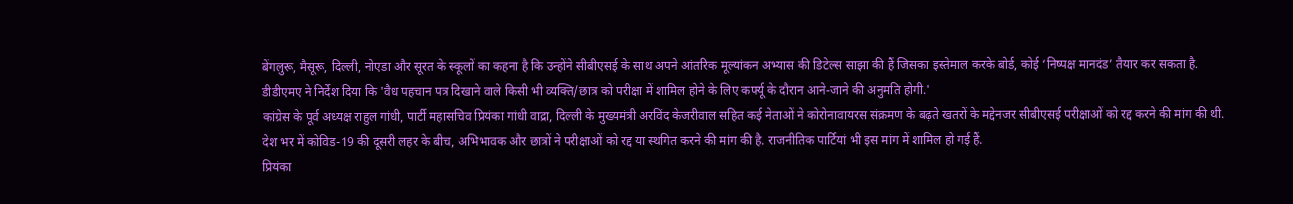बेंगलुरू, मैसूरू, दिल्ली, नोएडा और सूरत के स्कूलों का कहना है कि उन्होंने सीबीएसई के साथ अपने आंतरिक मूल्यांकन अभ्यास की डिटेल्स साझा की हैं जिसका इस्तेमाल करके बोर्ड, कोई ‘निष्पक्ष मानदंड’ तैयार कर सकता है.
डीडीएमए ने निर्देश दिया कि 'वैध पहचान पत्र दिखाने वाले किसी भी व्यक्ति/छात्र को परीक्षा में शामिल होने के लिए कर्फ्यू के दौरान आने-जाने की अनुमति होगी.'
कांग्रेस के पूर्व अध्यक्ष राहुल गांधी, पार्टी महासचिव प्रियंका गांधी वाद्रा, दिल्ली के मुख्यमंत्री अरविंद केजरीवाल सहित कई नेताओं ने कोरोनावायरस संक्रमण के बढ़ते खतरों के मद्देनजर सीबीएसई परीक्षाओं को रद्द करने की मांग की थी.
देश भर में कोविड-19 की दूसरी लहर के बीच, अभिभावक और छात्रों ने परीक्षाओं को रद्द या स्थगित करने की मांग की है. राजनीतिक पार्टियां भी इस मांग में शामिल हो गई हैं.
प्रियंका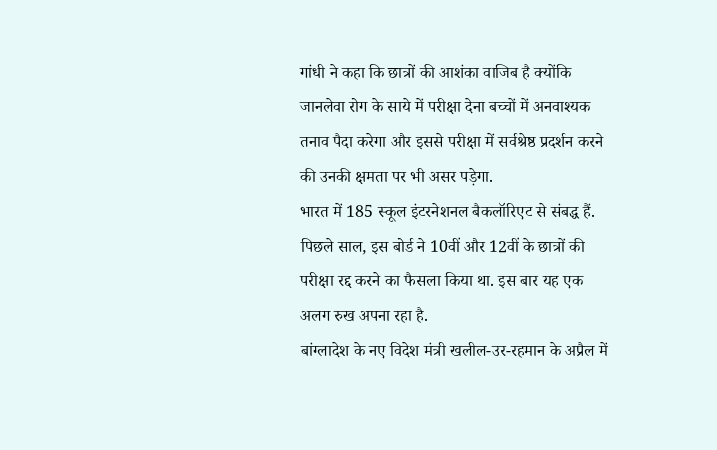गांधी ने कहा कि छात्रों की आशंका वाजिब है क्योंकि जानलेवा रोग के साये में परीक्षा देना बच्चों में अनवाश्यक तनाव पैदा करेगा और इससे परीक्षा में सर्वश्रेष्ठ प्रदर्शन करने की उनकी क्षमता पर भी असर पड़ेगा.
भारत में 185 स्कूल इंटरनेशनल बैकलॉरिएट से संबद्ध हैं. पिछले साल, इस बोर्ड ने 10वीं और 12वीं के छात्रों की परीक्षा रद्द करने का फैसला किया था. इस बार यह एक अलग रुख अपना रहा है.
बांग्लादेश के नए विदेश मंत्री खलील-उर-रहमान के अप्रैल में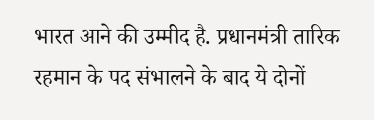भारत आने की उम्मीद है. प्रधानमंत्री तारिक रहमान के पद संभालने के बाद ये दोनों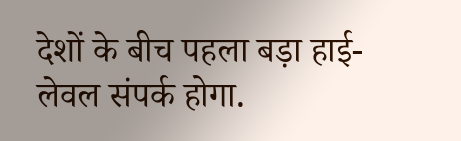देशों के बीच पहला बड़ा हाई-लेवल संपर्क होगा.